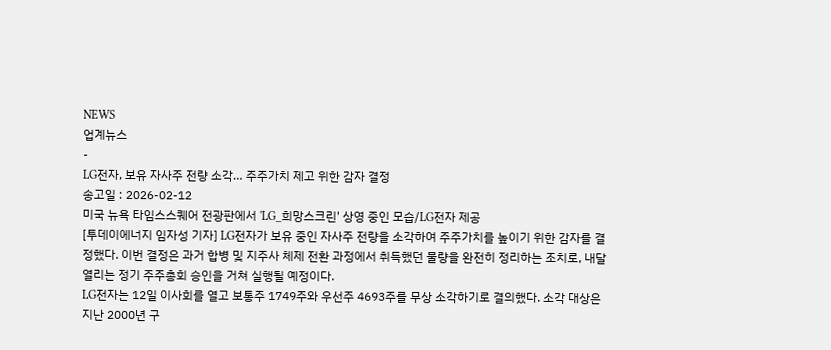NEWS
업계뉴스
-
LG전자, 보유 자사주 전량 소각… 주주가치 제고 위한 감자 결정
송고일 : 2026-02-12
미국 뉴욕 타임스스퀘어 전광판에서 'LG_희망스크린' 상영 중인 모습/LG전자 제공
[투데이에너지 임자성 기자] LG전자가 보유 중인 자사주 전량을 소각하여 주주가치를 높이기 위한 감자를 결정했다. 이번 결정은 과거 합병 및 지주사 체제 전환 과정에서 취득했던 물량을 완전히 정리하는 조치로, 내달 열리는 정기 주주총회 승인을 거쳐 실행될 예정이다.
LG전자는 12일 이사회를 열고 보통주 1749주와 우선주 4693주를 무상 소각하기로 결의했다. 소각 대상은 지난 2000년 구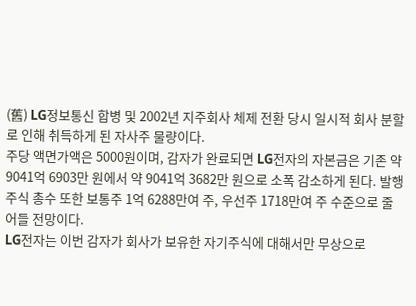(舊) LG정보통신 합병 및 2002년 지주회사 체제 전환 당시 일시적 회사 분할로 인해 취득하게 된 자사주 물량이다.
주당 액면가액은 5000원이며, 감자가 완료되면 LG전자의 자본금은 기존 약 9041억 6903만 원에서 약 9041억 3682만 원으로 소폭 감소하게 된다. 발행주식 총수 또한 보통주 1억 6288만여 주, 우선주 1718만여 주 수준으로 줄어들 전망이다.
LG전자는 이번 감자가 회사가 보유한 자기주식에 대해서만 무상으로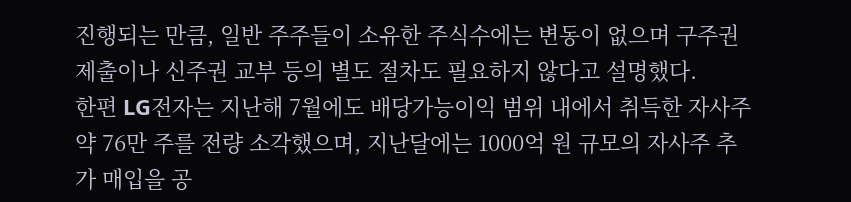진행되는 만큼, 일반 주주들이 소유한 주식수에는 변동이 없으며 구주권 제출이나 신주권 교부 등의 별도 절차도 필요하지 않다고 설명했다.
한편 LG전자는 지난해 7월에도 배당가능이익 범위 내에서 취득한 자사주 약 76만 주를 전량 소각했으며, 지난달에는 1000억 원 규모의 자사주 추가 매입을 공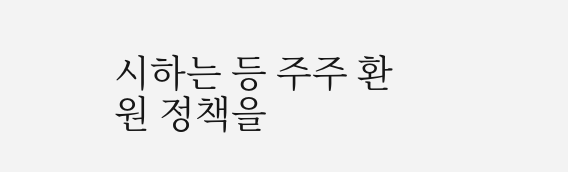시하는 등 주주 환원 정책을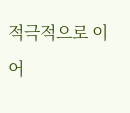적극적으로 이어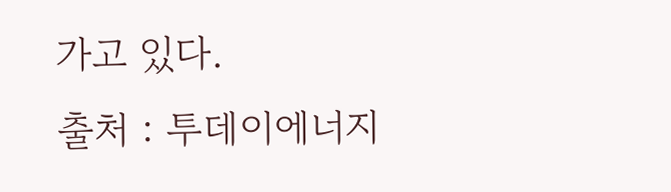가고 있다.
출처 : 투데이에너지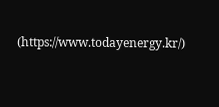(https://www.todayenergy.kr/)